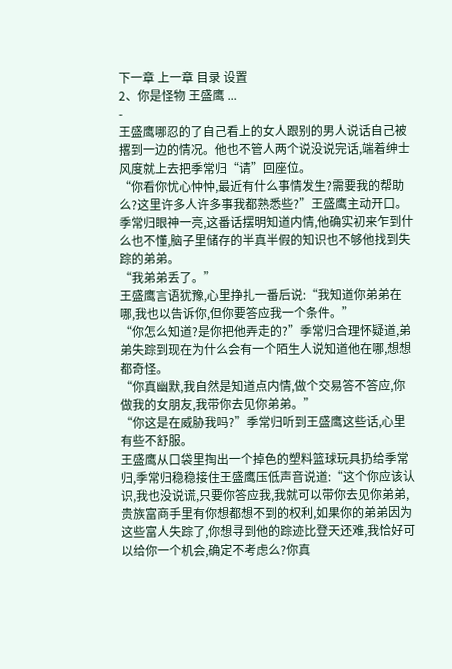下一章 上一章 目录 设置
2、你是怪物 王盛鹰 ...
-
王盛鹰哪忍的了自己看上的女人跟别的男人说话自己被撂到一边的情况。他也不管人两个说没说完话,端着绅士风度就上去把季常归“请”回座位。
“你看你忧心忡忡,最近有什么事情发生?需要我的帮助么?这里许多人许多事我都熟悉些?”王盛鹰主动开口。
季常归眼神一亮,这番话摆明知道内情,他确实初来乍到什么也不懂,脑子里储存的半真半假的知识也不够他找到失踪的弟弟。
“我弟弟丢了。”
王盛鹰言语犹豫,心里挣扎一番后说:“我知道你弟弟在哪,我也以告诉你,但你要答应我一个条件。”
“你怎么知道?是你把他弄走的?”季常归合理怀疑道,弟弟失踪到现在为什么会有一个陌生人说知道他在哪,想想都奇怪。
“你真幽默,我自然是知道点内情,做个交易答不答应,你做我的女朋友,我带你去见你弟弟。”
“你这是在威胁我吗?”季常归听到王盛鹰这些话,心里有些不舒服。
王盛鹰从口袋里掏出一个掉色的塑料篮球玩具扔给季常归,季常归稳稳接住王盛鹰压低声音说道:“这个你应该认识,我也没说谎,只要你答应我,我就可以带你去见你弟弟,贵族富商手里有你想都想不到的权利,如果你的弟弟因为这些富人失踪了,你想寻到他的踪迹比登天还难,我恰好可以给你一个机会,确定不考虑么?你真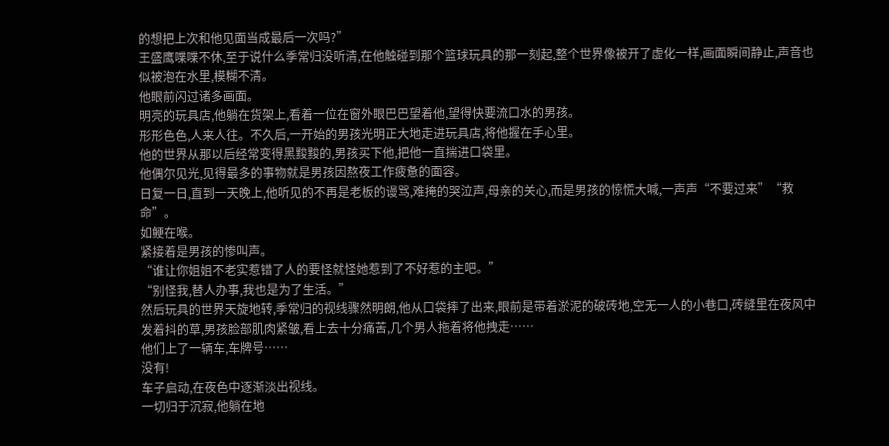的想把上次和他见面当成最后一次吗?”
王盛鹰喋喋不休,至于说什么季常归没听清,在他触碰到那个篮球玩具的那一刻起,整个世界像被开了虚化一样,画面瞬间静止,声音也似被泡在水里,模糊不清。
他眼前闪过诸多画面。
明亮的玩具店,他躺在货架上,看着一位在窗外眼巴巴望着他,望得快要流口水的男孩。
形形色色,人来人往。不久后,一开始的男孩光明正大地走进玩具店,将他握在手心里。
他的世界从那以后经常变得黑黢黢的,男孩买下他,把他一直揣进口袋里。
他偶尔见光,见得最多的事物就是男孩因熬夜工作疲惫的面容。
日复一日,直到一天晚上,他听见的不再是老板的谩骂,难掩的哭泣声,母亲的关心,而是男孩的惊慌大喊,一声声“不要过来”“救命”。
如鲠在喉。
紧接着是男孩的惨叫声。
“谁让你姐姐不老实惹错了人的要怪就怪她惹到了不好惹的主吧。”
“别怪我,替人办事,我也是为了生活。”
然后玩具的世界天旋地转,季常归的视线骤然明朗,他从口袋摔了出来,眼前是带着淤泥的破砖地,空无一人的小巷口,砖缝里在夜风中发着抖的草,男孩脸部肌肉紧皱,看上去十分痛苦,几个男人拖着将他拽走……
他们上了一辆车,车牌号……
没有!
车子启动,在夜色中逐渐淡出视线。
一切归于沉寂,他躺在地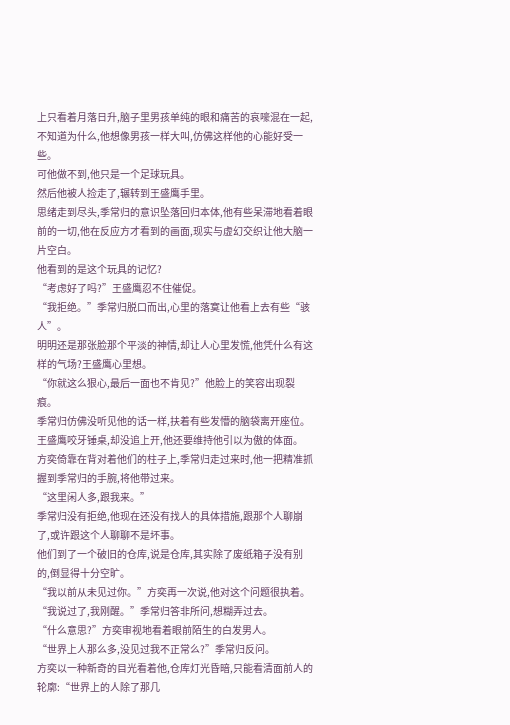上只看着月落日升,脑子里男孩单纯的眼和痛苦的哀嚎混在一起,不知道为什么,他想像男孩一样大叫,仿佛这样他的心能好受一些。
可他做不到,他只是一个足球玩具。
然后他被人捡走了,辗转到王盛鹰手里。
思绪走到尽头,季常归的意识坠落回归本体,他有些呆滞地看着眼前的一切,他在反应方才看到的画面,现实与虚幻交织让他大脑一片空白。
他看到的是这个玩具的记忆?
“考虑好了吗?”王盛鹰忍不住催促。
“我拒绝。”季常归脱口而出,心里的落寞让他看上去有些“骇人”。
明明还是那张脸那个平淡的神情,却让人心里发慌,他凭什么有这样的气场?王盛鹰心里想。
“你就这么狠心,最后一面也不肯见?”他脸上的笑容出现裂痕。
季常归仿佛没听见他的话一样,扶着有些发懵的脑袋离开座位。
王盛鹰咬牙锤桌,却没追上开,他还要维持他引以为傲的体面。
方奕倚靠在背对着他们的柱子上,季常归走过来时,他一把精准抓握到季常归的手腕,将他带过来。
“这里闲人多,跟我来。”
季常归没有拒绝,他现在还没有找人的具体措施,跟那个人聊崩了,或许跟这个人聊聊不是坏事。
他们到了一个破旧的仓库,说是仓库,其实除了废纸箱子没有别的,倒显得十分空旷。
“我以前从未见过你。”方奕再一次说,他对这个问题很执着。
“我说过了,我刚醒。”季常归答非所问,想糊弄过去。
“什么意思?”方奕审视地看着眼前陌生的白发男人。
“世界上人那么多,没见过我不正常么?”季常归反问。
方奕以一种新奇的目光看着他,仓库灯光昏暗,只能看清面前人的轮廓:“世界上的人除了那几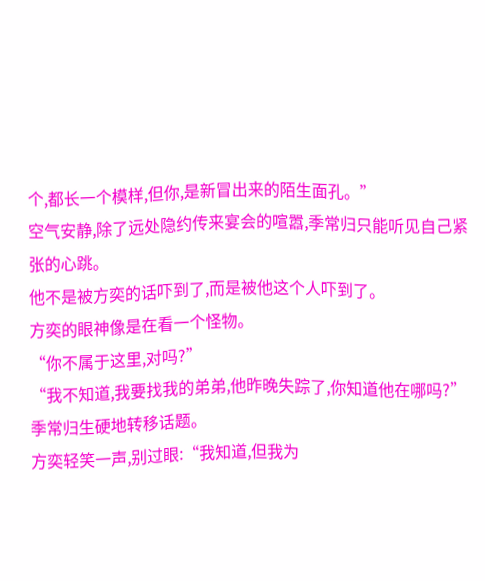个,都长一个模样,但你,是新冒出来的陌生面孔。”
空气安静,除了远处隐约传来宴会的喧嚣,季常归只能听见自己紧张的心跳。
他不是被方奕的话吓到了,而是被他这个人吓到了。
方奕的眼神像是在看一个怪物。
“你不属于这里,对吗?”
“我不知道,我要找我的弟弟,他昨晚失踪了,你知道他在哪吗?”季常归生硬地转移话题。
方奕轻笑一声,别过眼:“我知道,但我为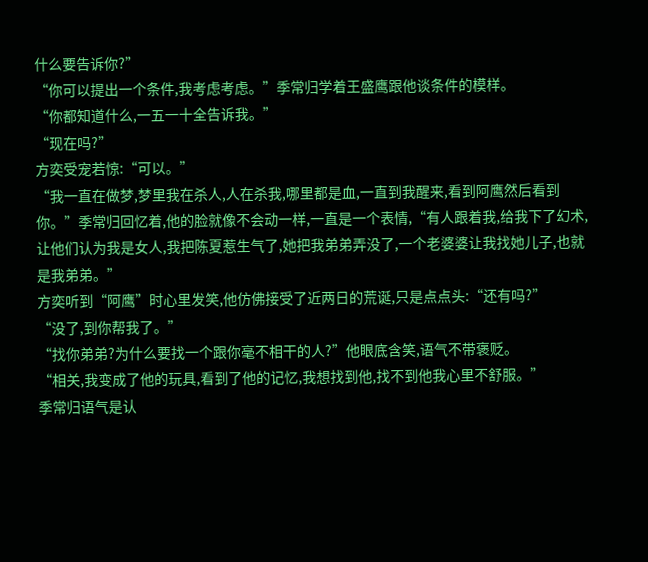什么要告诉你?”
“你可以提出一个条件,我考虑考虑。”季常归学着王盛鹰跟他谈条件的模样。
“你都知道什么,一五一十全告诉我。”
“现在吗?”
方奕受宠若惊:“可以。”
“我一直在做梦,梦里我在杀人,人在杀我,哪里都是血,一直到我醒来,看到阿鹰然后看到你。”季常归回忆着,他的脸就像不会动一样,一直是一个表情,“有人跟着我,给我下了幻术,让他们认为我是女人,我把陈夏惹生气了,她把我弟弟弄没了,一个老婆婆让我找她儿子,也就是我弟弟。”
方奕听到“阿鹰”时心里发笑,他仿佛接受了近两日的荒诞,只是点点头:“还有吗?”
“没了,到你帮我了。”
“找你弟弟?为什么要找一个跟你毫不相干的人?”他眼底含笑,语气不带褒贬。
“相关,我变成了他的玩具,看到了他的记忆,我想找到他,找不到他我心里不舒服。”
季常归语气是认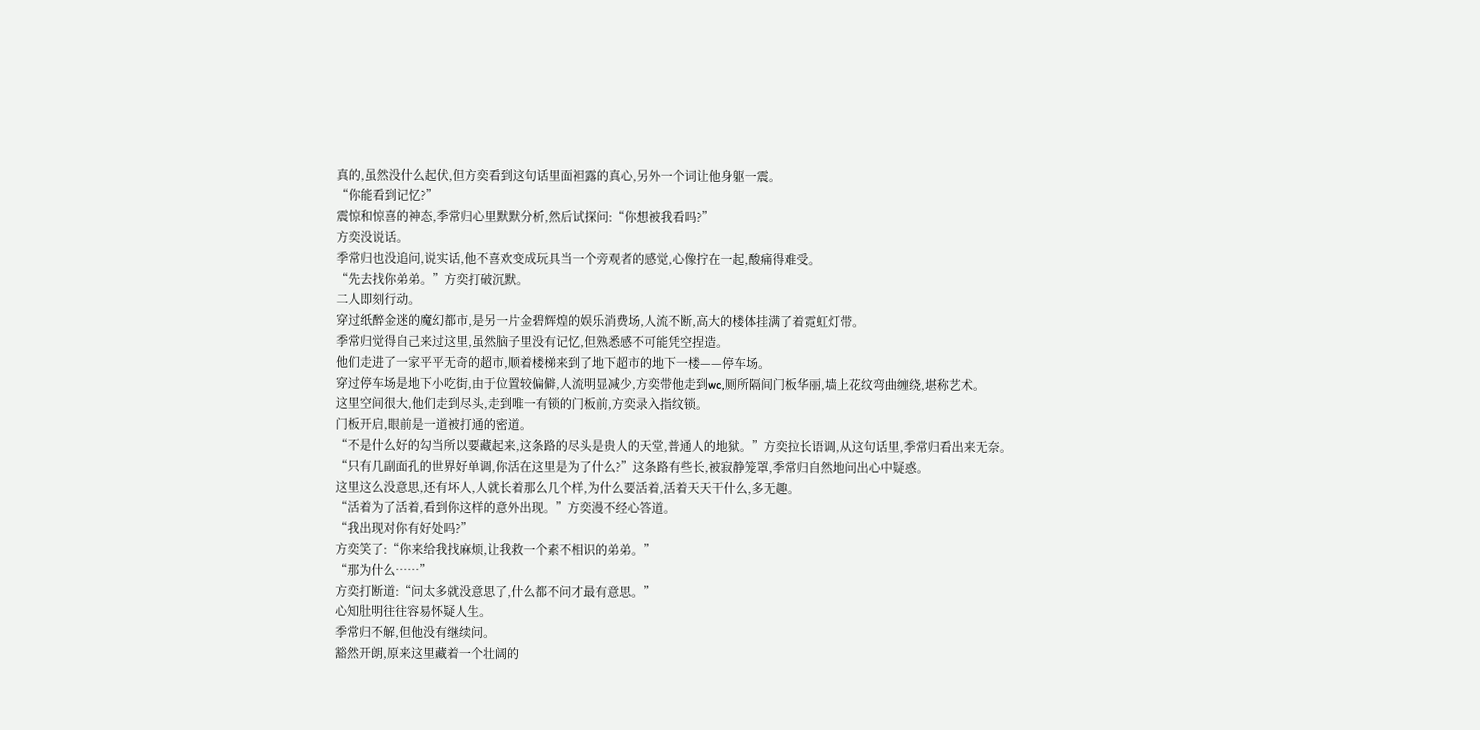真的,虽然没什么起伏,但方奕看到这句话里面袒露的真心,另外一个词让他身躯一震。
“你能看到记忆?”
震惊和惊喜的神态,季常归心里默默分析,然后试探问:“你想被我看吗?”
方奕没说话。
季常归也没追问,说实话,他不喜欢变成玩具当一个旁观者的感觉,心像拧在一起,酸痛得难受。
“先去找你弟弟。”方奕打破沉默。
二人即刻行动。
穿过纸醉金迷的魔幻都市,是另一片金碧辉煌的娱乐消费场,人流不断,高大的楼体挂满了着霓虹灯带。
季常归觉得自己来过这里,虽然脑子里没有记忆,但熟悉感不可能凭空捏造。
他们走进了一家平平无奇的超市,顺着楼梯来到了地下超市的地下一楼——停车场。
穿过停车场是地下小吃街,由于位置较偏僻,人流明显减少,方奕带他走到wc,厕所隔间门板华丽,墙上花纹弯曲缠绕,堪称艺术。
这里空间很大,他们走到尽头,走到唯一有锁的门板前,方奕录入指纹锁。
门板开启,眼前是一道被打通的密道。
“不是什么好的勾当所以要藏起来,这条路的尽头是贵人的天堂,普通人的地狱。”方奕拉长语调,从这句话里,季常归看出来无奈。
“只有几副面孔的世界好单调,你活在这里是为了什么?”这条路有些长,被寂静笼罩,季常归自然地问出心中疑惑。
这里这么没意思,还有坏人,人就长着那么几个样,为什么要活着,活着天天干什么,多无趣。
“活着为了活着,看到你这样的意外出现。”方奕漫不经心答道。
“我出现对你有好处吗?”
方奕笑了:“你来给我找麻烦,让我救一个素不相识的弟弟。”
“那为什么……”
方奕打断道:“问太多就没意思了,什么都不问才最有意思。”
心知肚明往往容易怀疑人生。
季常归不解,但他没有继续问。
豁然开朗,原来这里藏着一个壮阔的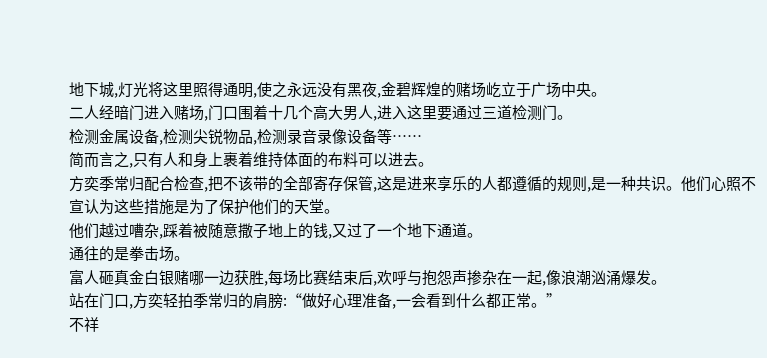地下城,灯光将这里照得通明,使之永远没有黑夜,金碧辉煌的赌场屹立于广场中央。
二人经暗门进入赌场,门口围着十几个高大男人,进入这里要通过三道检测门。
检测金属设备,检测尖锐物品,检测录音录像设备等……
简而言之,只有人和身上裹着维持体面的布料可以进去。
方奕季常归配合检查,把不该带的全部寄存保管,这是进来享乐的人都遵循的规则,是一种共识。他们心照不宣认为这些措施是为了保护他们的天堂。
他们越过嘈杂,踩着被随意撒子地上的钱,又过了一个地下通道。
通往的是拳击场。
富人砸真金白银赌哪一边获胜,每场比赛结束后,欢呼与抱怨声掺杂在一起,像浪潮汹涌爆发。
站在门口,方奕轻拍季常归的肩膀:“做好心理准备,一会看到什么都正常。”
不祥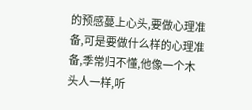的预感蔓上心头,要做心理准备,可是要做什么样的心理准备,季常归不懂,他像一个木头人一样,听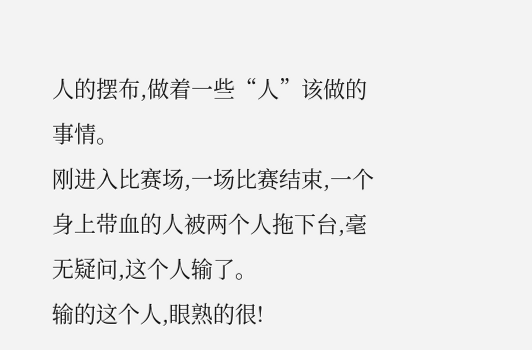人的摆布,做着一些“人”该做的事情。
刚进入比赛场,一场比赛结束,一个身上带血的人被两个人拖下台,毫无疑问,这个人输了。
输的这个人,眼熟的很!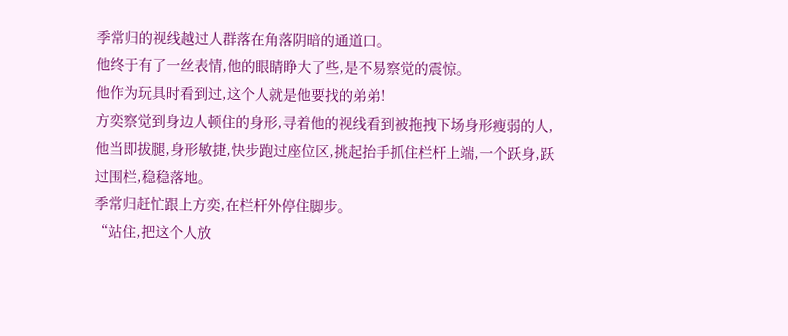季常归的视线越过人群落在角落阴暗的通道口。
他终于有了一丝表情,他的眼睛睁大了些,是不易察觉的震惊。
他作为玩具时看到过,这个人就是他要找的弟弟!
方奕察觉到身边人顿住的身形,寻着他的视线看到被拖拽下场身形瘦弱的人,他当即拔腿,身形敏捷,快步跑过座位区,挑起抬手抓住栏杆上端,一个跃身,跃过围栏,稳稳落地。
季常归赶忙跟上方奕,在栏杆外停住脚步。
“站住,把这个人放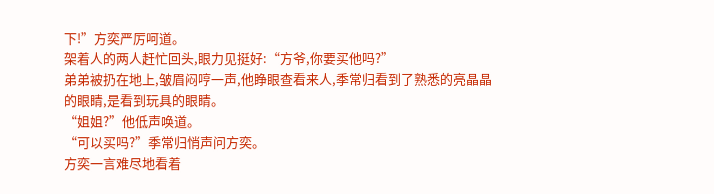下!”方奕严厉呵道。
架着人的两人赶忙回头,眼力见挺好:“方爷,你要买他吗?”
弟弟被扔在地上,皱眉闷哼一声,他睁眼查看来人,季常归看到了熟悉的亮晶晶的眼睛,是看到玩具的眼睛。
“姐姐?”他低声唤道。
“可以买吗?”季常归悄声问方奕。
方奕一言难尽地看着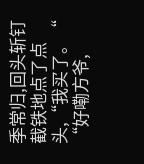季常归,回头斩钉截铁地点了点头,“我买了。“
“好嘞方爷,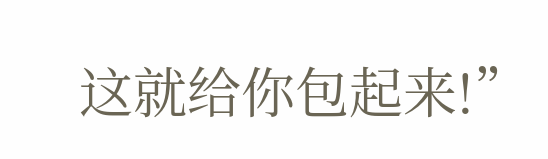这就给你包起来!”